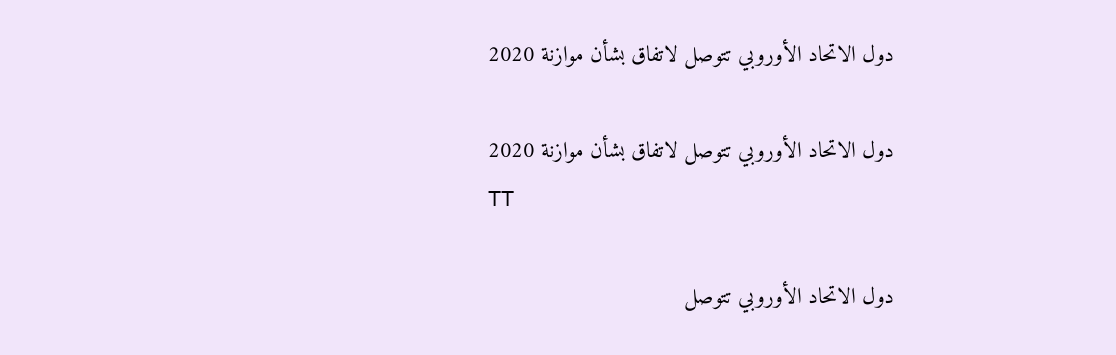دول الاتحاد الأوروبي تتوصل لاتفاق بشأن موازنة 2020

دول الاتحاد الأوروبي تتوصل لاتفاق بشأن موازنة 2020
TT

دول الاتحاد الأوروبي تتوصل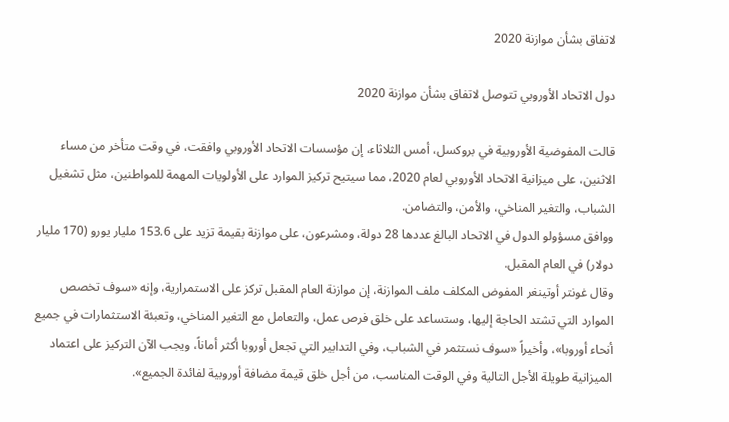لاتفاق بشأن موازنة 2020

دول الاتحاد الأوروبي تتوصل لاتفاق بشأن موازنة 2020

قالت المفوضية الأوروبية في بروكسل، أمس الثلاثاء، إن مؤسسات الاتحاد الأوروبي وافقت، في وقت متأخر من مساء الاثنين، على ميزانية الاتحاد الأوروبي لعام 2020، مما سيتيح تركيز الموارد على الأولويات المهمة للمواطنين، مثل تشغيل الشباب، والتغير المناخي، والأمن، والتضامن.
ووافق مسؤولو الدول في الاتحاد البالغ عددها 28 دولة، ومشرعون، على موازنة بقيمة تزيد على 153.6 مليار يورو (170 مليار دولار) في العام المقبل.
وقال غونتر أوتينغر المفوض المكلف ملف الموازنة، إن موازنة العام المقبل تركز على الاستمرارية، وإنه «سوف تخصص الموارد التي تشتد الحاجة إليها، وستساعد على خلق فرص عمل، والتعامل مع التغير المناخي، وتعبئة الاستثمارات في جميع أنحاء أوروبا»، وأخيراً «سوف نستثمر في الشباب، وفي التدابير التي تجعل أوروبا أكثر أماناً، ويجب الآن التركيز على اعتماد الميزانية طويلة الأجل التالية وفي الوقت المناسب، من أجل خلق قيمة مضافة أوروبية لفائدة الجميع».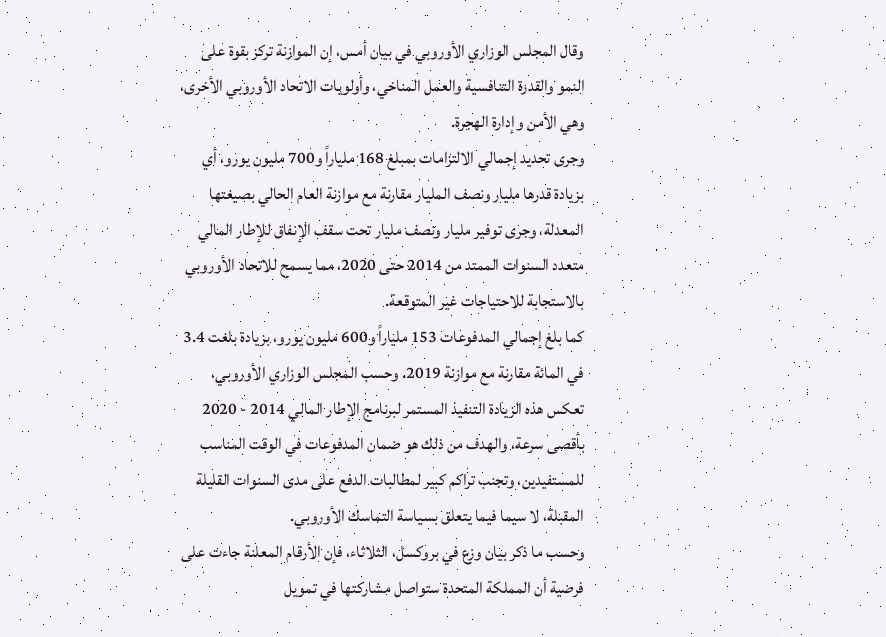وقال المجلس الوزاري الأوروبي في بيان أمس، إن الموازنة تركز بقوة على النمو والقدرة التنافسية والعمل المناخي، وأولويات الاتحاد الأوروبي الأخرى، وهي الأمن وإدارة الهجرة.
وجرى تحديد إجمالي الالتزامات بمبلغ 168 ملياراً و700 مليون يورو، أي بزيادة قدرها مليار ونصف المليار مقارنة مع موازنة العام الحالي بصيغتها المعدلة، وجرى توفير مليار ونصف مليار تحت سقف الإنفاق للإطار المالي متعدد السنوات الممتد من 2014 حتى 2020، مما يسمح للاتحاد الأوروبي بالاستجابة للاحتياجات غير المتوقعة.
كما بلغ إجمالي المدفوعات 153 ملياراً و600 مليون يورو، بزيادة بلغت 3.4 في المائة مقارنة مع موازنة 2019. وحسب المجلس الوزاري الأوروبي، تعكس هذه الزيادة التنفيذ المستمر لبرنامج الإطار المالي 2014 - 2020 بأقصى سرعة، والهدف من ذلك هو ضمان المدفوعات في الوقت المناسب للمستفيدين، وتجنب تراكم كبير لمطالبات الدفع على مدى السنوات القليلة المقبلة، لا سيما فيما يتعلق بسياسة التماسك الأوروبي.
وحسب ما ذكر بيان وزع في بروكسل، الثلاثاء، فإن الأرقام المعلنة جاءت على فرضية أن المملكة المتحدة ستواصل مشاركتها في تمويل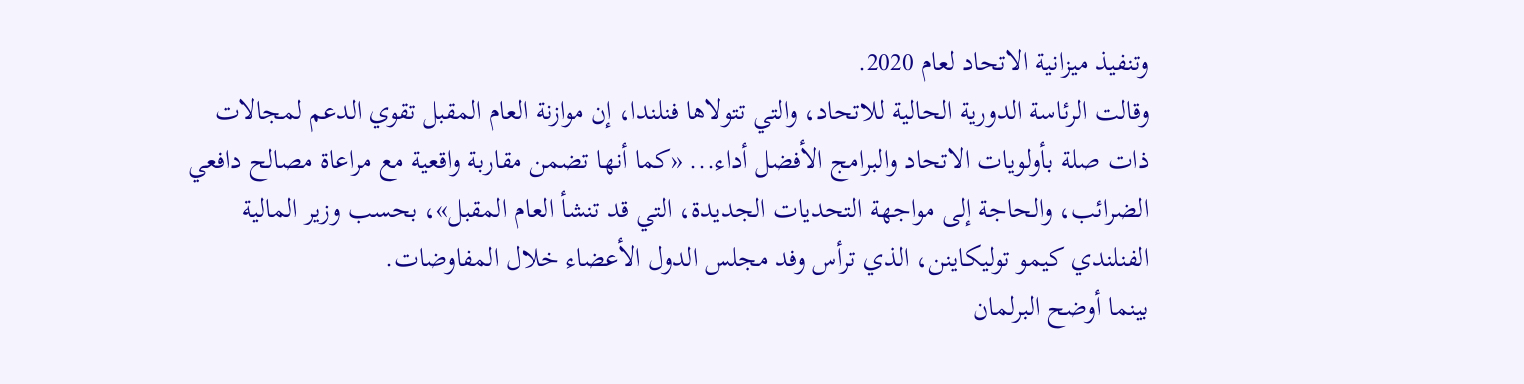وتنفيذ ميزانية الاتحاد لعام 2020.
وقالت الرئاسة الدورية الحالية للاتحاد، والتي تتولاها فنلندا، إن موازنة العام المقبل تقوي الدعم لمجالات ذات صلة بأولويات الاتحاد والبرامج الأفضل أداء... «كما أنها تضمن مقاربة واقعية مع مراعاة مصالح دافعي الضرائب، والحاجة إلى مواجهة التحديات الجديدة، التي قد تنشأ العام المقبل»، بحسب وزير المالية الفنلندي كيمو توليكاينن، الذي ترأس وفد مجلس الدول الأعضاء خلال المفاوضات.
بينما أوضح البرلمان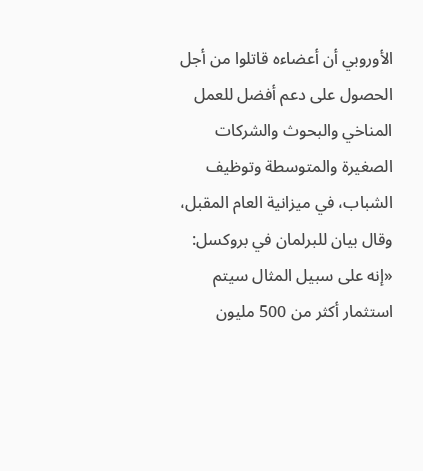الأوروبي أن أعضاءه قاتلوا من أجل الحصول على دعم أفضل للعمل المناخي والبحوث والشركات الصغيرة والمتوسطة وتوظيف الشباب، في ميزانية العام المقبل، وقال بيان للبرلمان في بروكسل: «إنه على سبيل المثال سيتم استثمار أكثر من 500 مليون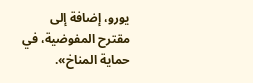يورو، إضافة إلى مقترح المفوضية، في حماية المناخ».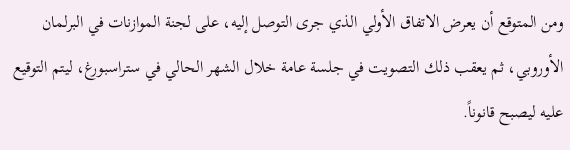ومن المتوقع أن يعرض الاتفاق الأولي الذي جرى التوصل إليه، على لجنة الموازنات في البرلمان الأوروبي، ثم يعقب ذلك التصويت في جلسة عامة خلال الشهر الحالي في ستراسبورغ، ليتم التوقيع عليه ليصبح قانوناً.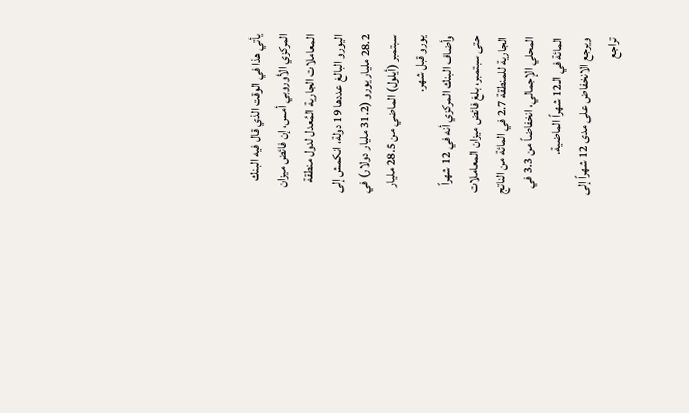يأتي هذا في الوقت الذي قال فيه البنك المركزي الأوروبي أمس، إن فائض ميزان المعاملات الجارية المُعدل لدول منطقة اليورو البالغ عددها 19 دولة، انكمش إلى 28.2 مليار يورو (31.2 مليار دولار) في سبتمبر (أيلول) الماضي من 28.5 مليار يورو قبل شهر.
وأضاف البنك المركزي أنه في 12 شهراً حتى سبتمبر، بلغ فائض ميزان المعاملات الجارية للمنطقة 2.7 في المائة من الناتج المحلي الإجمالي، انخفاضاً من 3.3 في المائة في الـ12 شهراً الماضية.
ويرجع الانخفاض على مدى 12 شهراً إلى تراجع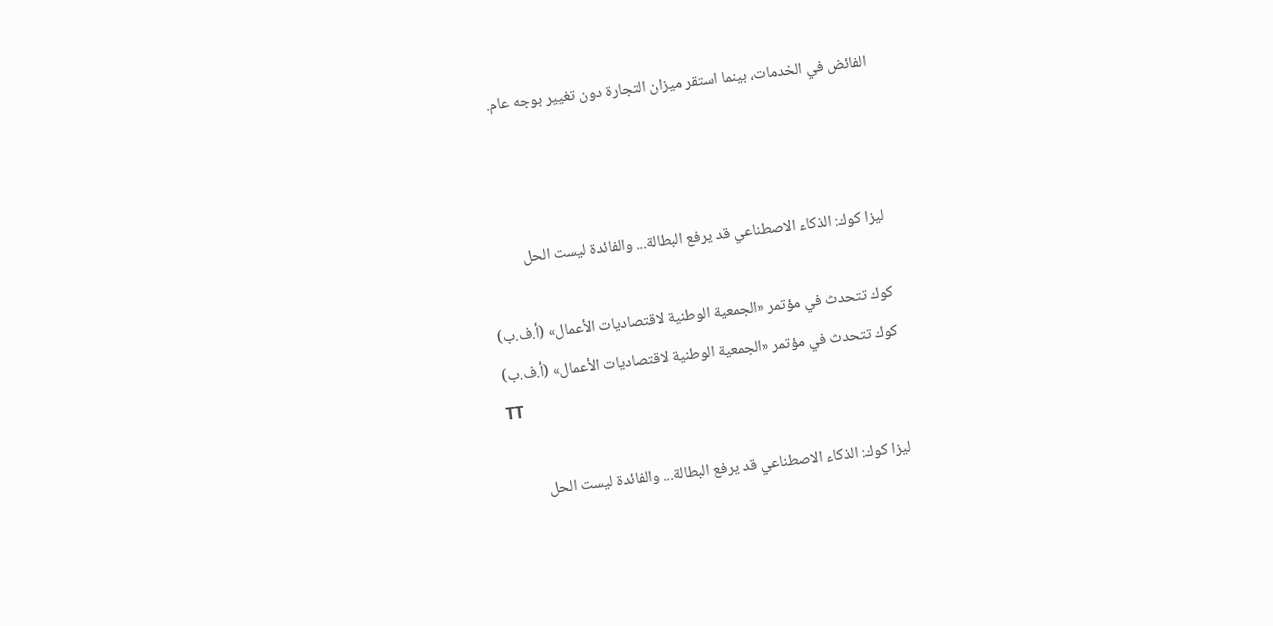الفائض في الخدمات، بينما استقر ميزان التجارة دون تغيير بوجه عام.



ليزا كوك: الذكاء الاصطناعي قد يرفع البطالة... والفائدة ليست الحل

كوك تتحدث في مؤتمر «الجمعية الوطنية لاقتصاديات الأعمال» (أ.ف.ب)
كوك تتحدث في مؤتمر «الجمعية الوطنية لاقتصاديات الأعمال» (أ.ف.ب)
TT

ليزا كوك: الذكاء الاصطناعي قد يرفع البطالة... والفائدة ليست الحل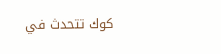كوك تتحدث في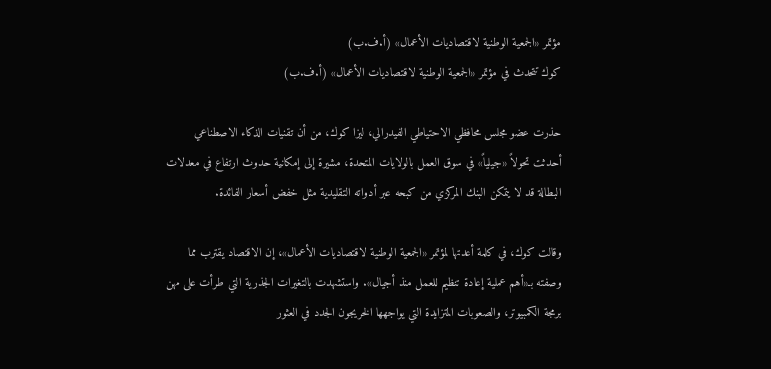مؤتمر «الجمعية الوطنية لاقتصاديات الأعمال» (أ.ف.ب)
كوك تتحدث في مؤتمر «الجمعية الوطنية لاقتصاديات الأعمال» (أ.ف.ب)

حذرت عضو مجلس محافظي الاحتياطي الفيدرالي، ليزا كوك، من أن تقنيات الذكاء الاصطناعي أحدثت تحولاً «جيلياً» في سوق العمل بالولايات المتحدة، مشيرة إلى إمكانية حدوث ارتفاع في معدلات البطالة قد لا يتمكن البنك المركزي من كبحه عبر أدواته التقليدية مثل خفض أسعار الفائدة.

وقالت كوك، في كلمة أعدتها لمؤتمر «الجمعية الوطنية لاقتصاديات الأعمال»، إن الاقتصاد يقترب مما وصفته بـ«أهم عملية إعادة تنظيم للعمل منذ أجيال». واستشهدت بالتغيرات الجذرية التي طرأت على مهن برمجة الكمبيوتر، والصعوبات المتزايدة التي يواجهها الخريجون الجدد في العثور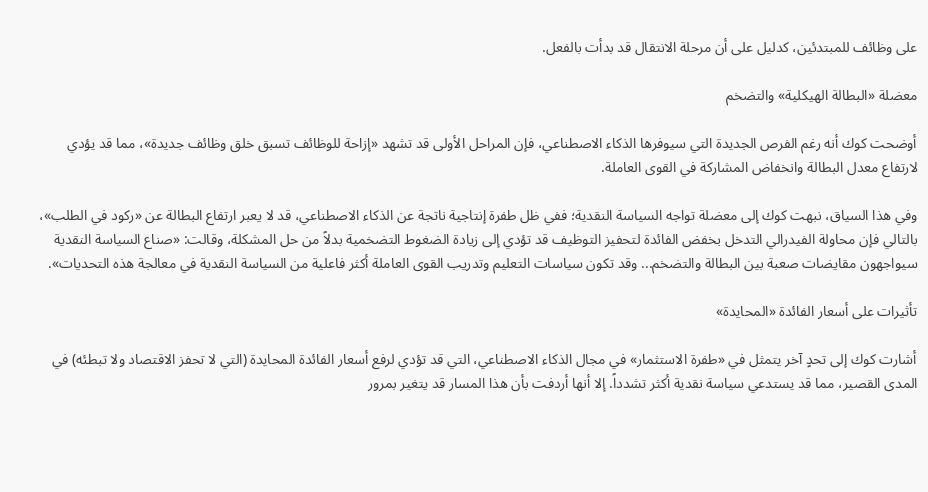على وظائف للمبتدئين، كدليل على أن مرحلة الانتقال قد بدأت بالفعل.

معضلة «البطالة الهيكلية» والتضخم

أوضحت كوك أنه رغم الفرص الجديدة التي سيوفرها الذكاء الاصطناعي، فإن المراحل الأولى قد تشهد «إزاحة للوظائف تسبق خلق وظائف جديدة»، مما قد يؤدي لارتفاع معدل البطالة وانخفاض المشاركة في القوى العاملة.

وفي هذا السياق، نبهت كوك إلى معضلة تواجه السياسة النقدية؛ ففي ظل طفرة إنتاجية ناتجة عن الذكاء الاصطناعي، قد لا يعبر ارتفاع البطالة عن «ركود في الطلب»، بالتالي فإن محاولة الفيدرالي التدخل بخفض الفائدة لتحفيز التوظيف قد تؤدي إلى زيادة الضغوط التضخمية بدلاً من حل المشكلة، وقالت: «صناع السياسة النقدية سيواجهون مقايضات صعبة بين البطالة والتضخم... وقد تكون سياسات التعليم وتدريب القوى العاملة أكثر فاعلية من السياسة النقدية في معالجة هذه التحديات».

تأثيرات على أسعار الفائدة «المحايدة»

أشارت كوك إلى تحدٍ آخر يتمثل في «طفرة الاستثمار» في مجال الذكاء الاصطناعي، التي قد تؤدي لرفع أسعار الفائدة المحايدة (التي لا تحفز الاقتصاد ولا تبطئه) في المدى القصير، مما قد يستدعي سياسة نقدية أكثر تشدداً. إلا أنها أردفت بأن هذا المسار قد يتغير بمرور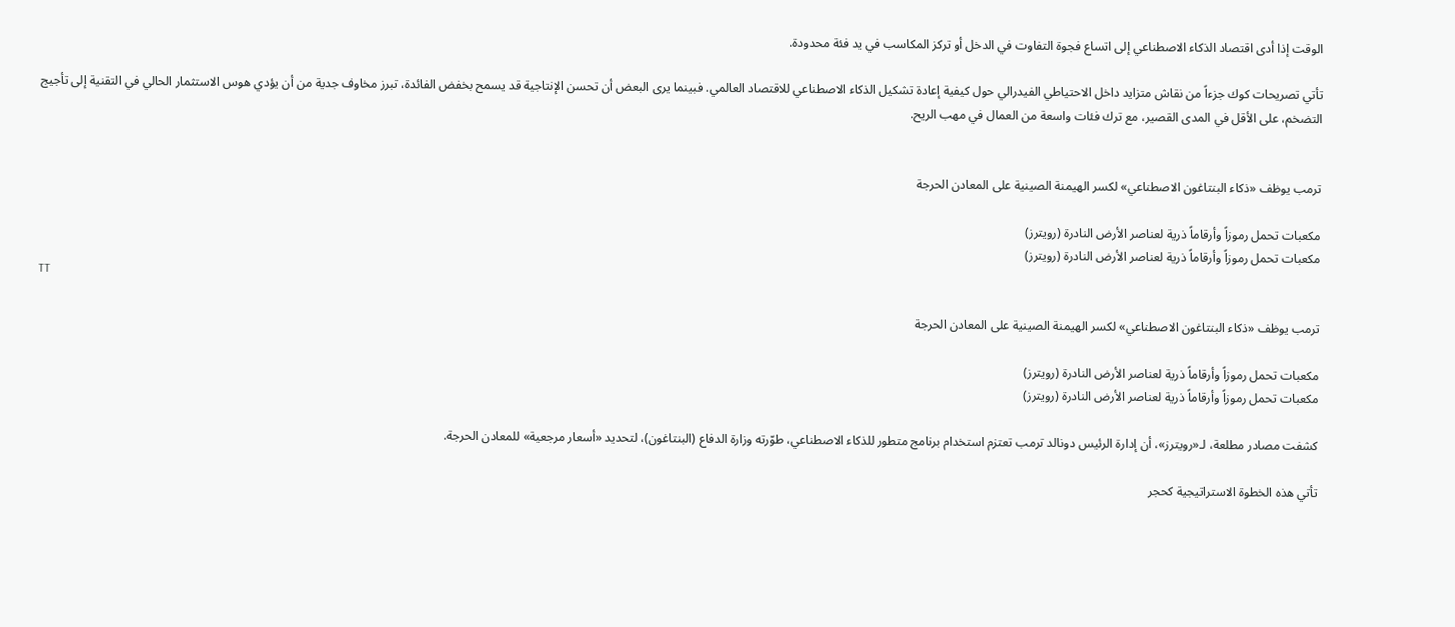الوقت إذا أدى اقتصاد الذكاء الاصطناعي إلى اتساع فجوة التفاوت في الدخل أو تركز المكاسب في يد فئة محدودة.

تأتي تصريحات كوك جزءاً من نقاش متزايد داخل الاحتياطي الفيدرالي حول كيفية إعادة تشكيل الذكاء الاصطناعي للاقتصاد العالمي. فبينما يرى البعض أن تحسن الإنتاجية قد يسمح بخفض الفائدة، تبرز مخاوف جدية من أن يؤدي هوس الاستثمار الحالي في التقنية إلى تأجيج التضخم، على الأقل في المدى القصير، مع ترك فئات واسعة من العمال في مهب الريح.


ترمب يوظف «ذكاء البنتاغون الاصطناعي» لكسر الهيمنة الصينية على المعادن الحرجة

مكعبات تحمل رموزاً وأرقاماً ذرية لعناصر الأرض النادرة (رويترز)
مكعبات تحمل رموزاً وأرقاماً ذرية لعناصر الأرض النادرة (رويترز)
TT

ترمب يوظف «ذكاء البنتاغون الاصطناعي» لكسر الهيمنة الصينية على المعادن الحرجة

مكعبات تحمل رموزاً وأرقاماً ذرية لعناصر الأرض النادرة (رويترز)
مكعبات تحمل رموزاً وأرقاماً ذرية لعناصر الأرض النادرة (رويترز)

كشفت مصادر مطلعة، لـ«رويترز»، أن إدارة الرئيس دونالد ترمب تعتزم استخدام برنامج متطور للذكاء الاصطناعي، طوّرته وزارة الدفاع (البنتاغون)، لتحديد «أسعار مرجعية» للمعادن الحرجة.

تأتي هذه الخطوة الاستراتيجية كحجر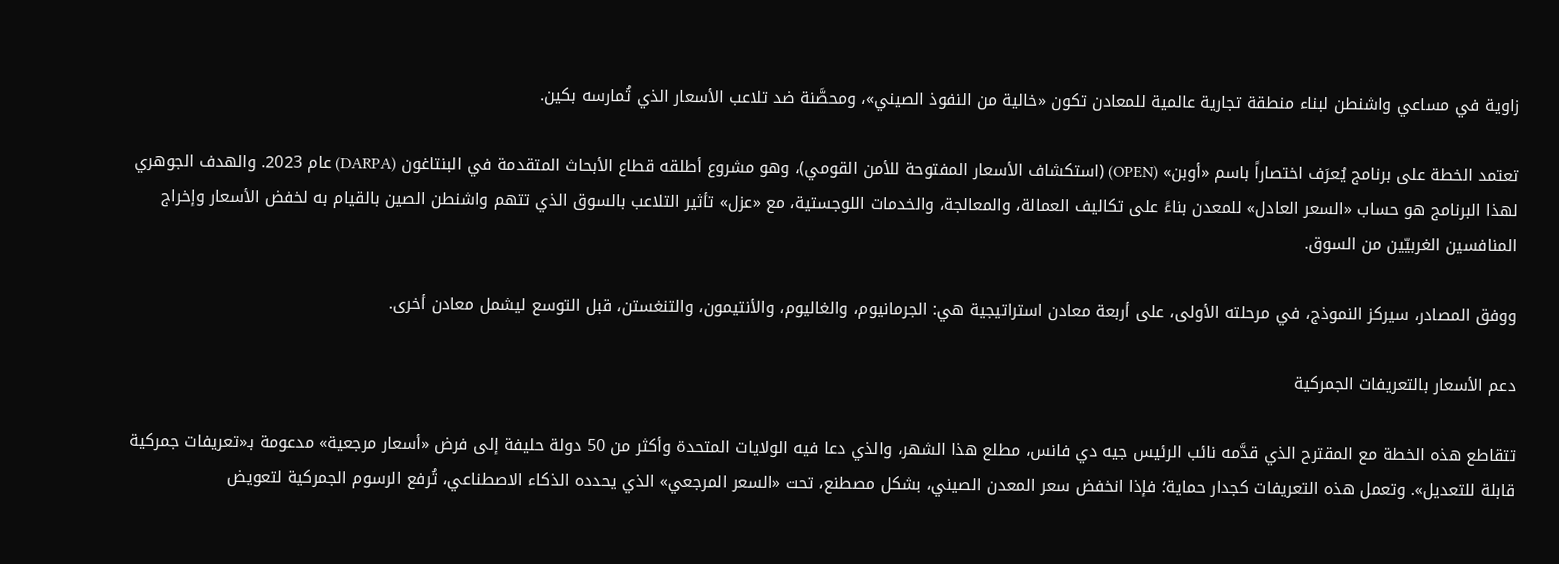زاوية في مساعي واشنطن لبناء منطقة تجارية عالمية للمعادن تكون «خالية من النفوذ الصيني»، ومحصَّنة ضد تلاعب الأسعار الذي تُمارسه بكين.

تعتمد الخطة على برنامج يُعرَف اختصاراً باسم «أوبن» (OPEN) (استكشاف الأسعار المفتوحة للأمن القومي)، وهو مشروع أطلقه قطاع الأبحاث المتقدمة في البنتاغون (DARPA) عام 2023. والهدف الجوهري لهذا البرنامج هو حساب «السعر العادل» للمعدن بناءً على تكاليف العمالة، والمعالجة، والخدمات اللوجستية، مع «عزل» تأثير التلاعب بالسوق الذي تتهم واشنطن الصين بالقيام به لخفض الأسعار وإخراج المنافسين الغربيّين من السوق.

ووفق المصادر، سيركز النموذج، في مرحلته الأولى، على أربعة معادن استراتيجية هي: الجرمانيوم، والغاليوم، والأنتيمون، والتنغستن، قبل التوسع ليشمل معادن أخرى.

دعم الأسعار بالتعريفات الجمركية

تتقاطع هذه الخطة مع المقترح الذي قدَّمه نائب الرئيس جيه دي فانس، مطلع هذا الشهر، والذي دعا فيه الولايات المتحدة وأكثر من 50 دولة حليفة إلى فرض «أسعار مرجعية» مدعومة بـ«تعريفات جمركية قابلة للتعديل». وتعمل هذه التعريفات كجدار حماية؛ فإذا انخفض سعر المعدن الصيني، بشكل مصطنع، تحت «السعر المرجعي» الذي يحدده الذكاء الاصطناعي، تُرفع الرسوم الجمركية لتعويض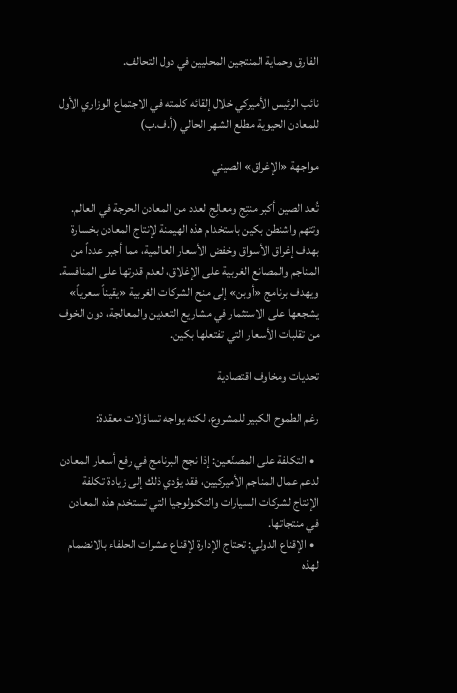الفارق وحماية المنتجين المحليين في دول التحالف.

نائب الرئيس الأميركي خلال إلقائه كلمته في الاجتماع الوزاري الأول للمعادن الحيوية مطلع الشهر الحالي (أ.ف.ب)

مواجهة «الإغراق» الصيني

تُعد الصين أكبر منتِج ومعالِج لعدد من المعادن الحرجة في العالم. وتتهم واشنطن بكين باستخدام هذه الهيمنة لإنتاج المعادن بخسارة بهدف إغراق الأسواق وخفض الأسعار العالمية، مما أجبر عدداً من المناجم والمصانع الغربية على الإغلاق، لعدم قدرتها على المنافسة. ويهدف برنامج «أوبن» إلى منح الشركات الغربية «يقيناً سعرياً» يشجعها على الاستثمار في مشاريع التعدين والمعالجة، دون الخوف من تقلبات الأسعار التي تفتعلها بكين.

تحديات ومخاوف اقتصادية

رغم الطموح الكبير للمشروع، لكنه يواجه تساؤلات معقدة:

  • التكلفة على المصنّعين: إذا نجح البرنامج في رفع أسعار المعادن لدعم عمال المناجم الأميركيين، فقد يؤدي ذلك إلى زيادة تكلفة الإنتاج لشركات السيارات والتكنولوجيا التي تستخدم هذه المعادن في منتجاتها.
  • الإقناع الدولي: تحتاج الإدارة لإقناع عشرات الحلفاء بالانضمام لهذه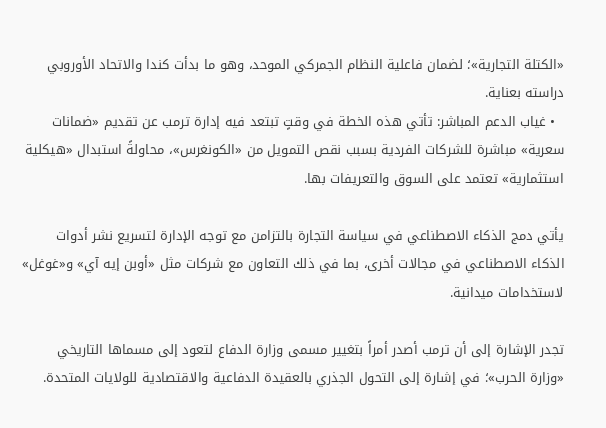«الكتلة التجارية»؛ لضمان فاعلية النظام الجمركي الموحد، وهو ما بدأت كندا والاتحاد الأوروبي دراسته بعناية.
  • غياب الدعم المباشر: تأتي هذه الخطة في وقتٍ تبتعد فيه إدارة ترمب عن تقديم «ضمانات سعرية» مباشرة للشركات الفردية بسبب نقص التمويل من «الكونغرس»، محاولةً استبدال «هيكلية استثمارية» تعتمد على السوق والتعريفات بها.

يأتي دمج الذكاء الاصطناعي في سياسة التجارة بالتزامن مع توجه الإدارة لتسريع نشر أدوات الذكاء الاصطناعي في مجالات أخرى، بما في ذلك التعاون مع شركات مثل «أوبن إيه آي» و«غوغل» لاستخدامات ميدانية.

تجدر الإشارة إلى أن ترمب أصدر أمراً بتغيير مسمى وزارة الدفاع لتعود إلى مسماها التاريخي «وزارة الحرب»؛ في إشارة إلى التحول الجذري بالعقيدة الدفاعية والاقتصادية للولايات المتحدة.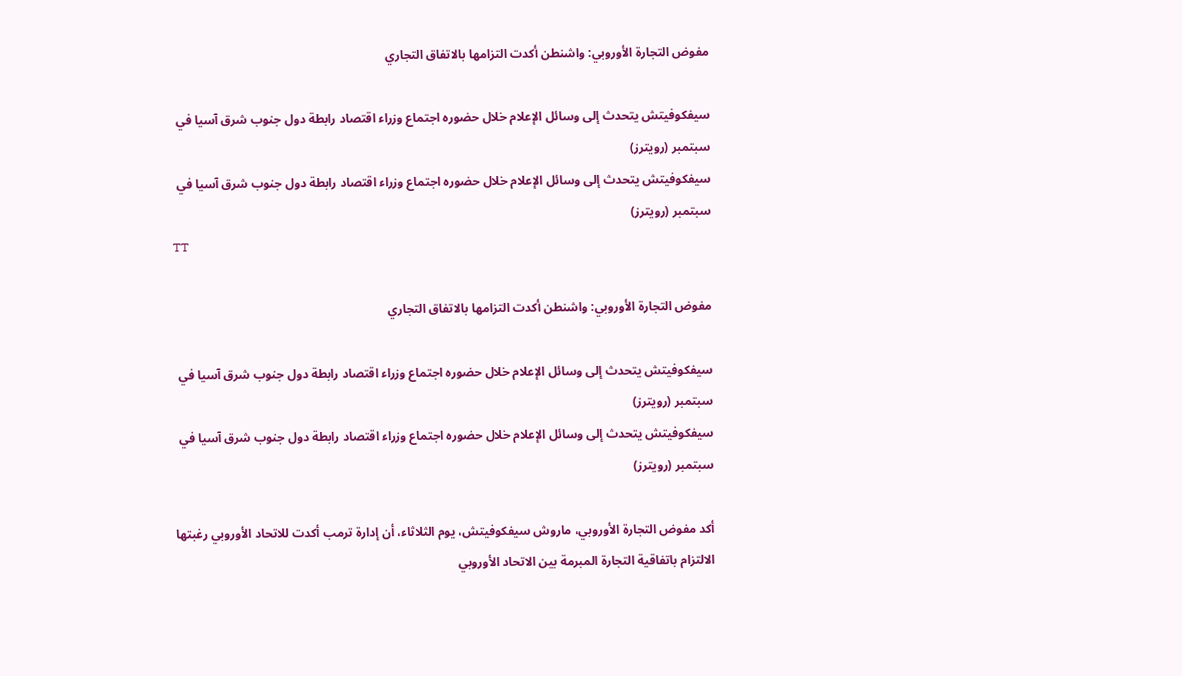مفوض التجارة الأوروبي: واشنطن أكدت التزامها بالاتفاق التجاري

سيفكوفيتش يتحدث إلى وسائل الإعلام خلال حضوره اجتماع وزراء اقتصاد رابطة دول جنوب شرق آسيا في سبتمبر (رويترز)
سيفكوفيتش يتحدث إلى وسائل الإعلام خلال حضوره اجتماع وزراء اقتصاد رابطة دول جنوب شرق آسيا في سبتمبر (رويترز)
TT

مفوض التجارة الأوروبي: واشنطن أكدت التزامها بالاتفاق التجاري

سيفكوفيتش يتحدث إلى وسائل الإعلام خلال حضوره اجتماع وزراء اقتصاد رابطة دول جنوب شرق آسيا في سبتمبر (رويترز)
سيفكوفيتش يتحدث إلى وسائل الإعلام خلال حضوره اجتماع وزراء اقتصاد رابطة دول جنوب شرق آسيا في سبتمبر (رويترز)

أكد مفوض التجارة الأوروبي، ماروش سيفكوفيتش، يوم الثلاثاء، أن إدارة ترمب أكدت للاتحاد الأوروبي رغبتها الالتزام باتفاقية التجارة المبرمة بين الاتحاد الأوروبي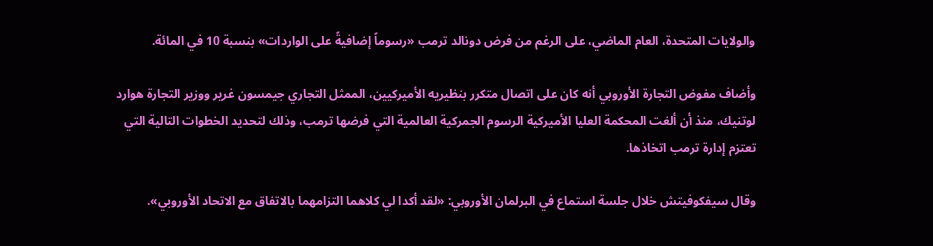والولايات المتحدة، العام الماضي، على الرغم من فرض دونالد ترمب «رسوماً إضافيةً على الواردات» بنسبة 10 في المائة.

وأضاف مفوض التجارة الأوروبي أنه كان على اتصال متكرر بنظيريه الأميركيين، الممثل التجاري جيمسون غرير ووزير التجارة هوارد لوتنيك، منذ أن ألغت المحكمة العليا الأميركية الرسوم الجمركية العالمية التي فرضها ترمب، وذلك لتحديد الخطوات التالية التي تعتزم إدارة ترمب اتخاذها.

وقال سيفكوفيتش خلال جلسة استماع في البرلمان الأوروبي: «لقد أكدا لي كلاهما التزامهما بالاتفاق مع الاتحاد الأوروبي».